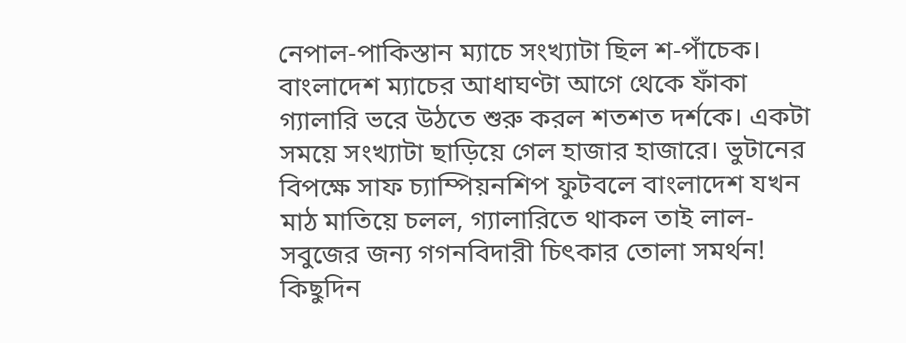নেপাল-পাকিস্তান ম্যাচে সংখ্যাটা ছিল শ-পাঁচেক। বাংলাদেশ ম্যাচের আধাঘণ্টা আগে থেকে ফাঁকা গ্যালারি ভরে উঠতে শুরু করল শতশত দর্শকে। একটা সময়ে সংখ্যাটা ছাড়িয়ে গেল হাজার হাজারে। ভুটানের বিপক্ষে সাফ চ্যাম্পিয়নশিপ ফুটবলে বাংলাদেশ যখন মাঠ মাতিয়ে চলল, গ্যালারিতে থাকল তাই লাল-সবুজের জন্য গগনবিদারী চিৎকার তোলা সমর্থন!
কিছুদিন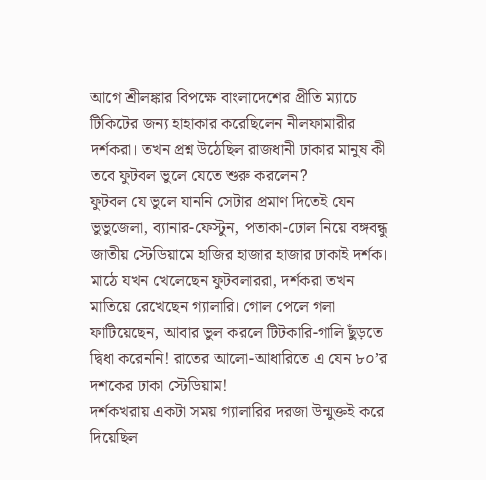আগে শ্রীলঙ্কার বিপক্ষে বাংলাদেশের প্রীতি ম্যাচে টিকিটের জন্য হাহাকার করেছিলেন নীলফামারীর দর্শকরা। তখন প্রশ্ন উঠেছিল রাজধানী ঢাকার মানুষ কী তবে ফুটবল ভুলে যেতে শুরু করলেন?
ফুটবল যে ভুলে যাননি সেটার প্রমাণ দিতেই যেন ভুভুজেলা, ব্যানার-ফেস্টুন, পতাকা-ঢোল নিয়ে বঙ্গবন্ধু জাতীয় স্টেডিয়ামে হাজির হাজার হাজার ঢাকাই দর্শক। মাঠে যখন খেলেছেন ফুটবলাররা, দর্শকরা তখন মাতিয়ে রেখেছেন গ্যালারি। গোল পেলে গলা ফাটিয়েছেন, আবার ভুল করলে টিটকারি-গালি ছুঁড়তে দ্বিধা করেননি! রাতের আলো-আধারিতে এ যেন ৮০’র দশকের ঢাকা স্টেডিয়াম!
দর্শকখরায় একটা সময় গ্যালারির দরজা উন্মুক্তই করে দিয়েছিল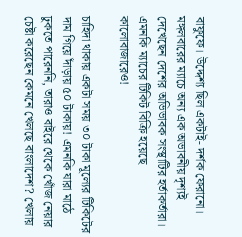বাফুফে। উদ্দেশ্য ছিল একটাই- দর্শক ফেরানো। মঙ্গলবারের ম্যাচে অন্য এক অভাবনীয় দৃশ্যই দেখেছেন দেশের অভিভাবক সংস্থাটির হর্তাকর্তারা। এমনকি ম্যাচের টিকিট বিক্রি হয়েছে কালোবাজারেও!

চাহিদা থাকায় একটা সময় ৩০ টাকা মূল্যের টিকিটের দাম গিয়ে দাঁড়ায় ৫০ টাকায়! এমনকি যারা মাঠে ঢুকতে পারেননি, তারাও বাইরে থেকে খোঁজ নেয়ার চেষ্টা করেছেন কেমনে খেলছে বাংলাদেশ? খেলায়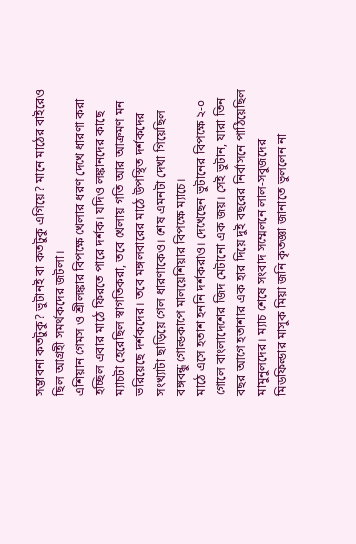সম্ভাবনা কতটুকু? ভুটানই বা কতটুকু এগিয়ে? মানে মাঠের বাইরেও ছিল আগ্রহী সমর্থকদের জটলা।
এশিয়ান গেমস ও শ্রীলঙ্কার বিপক্ষে খেলার ধরণ দেখে ধারণা করা হচ্ছিল এবার মাঠে ফিরতে পারে দর্শক। যদিও লঙ্কানদের কাছে ম্যাচটা হেরেছিল স্বাগতিকরা, তবে খেলায় গতি আর আক্রমণ মন ভরিয়েছে দর্শকদের। তবে মঙ্গলবারের মাঠে উপস্থিত দর্শকদের সংখ্যাটা ছাড়িয়ে গেল ধারণাকেও। শেষ এমনটা দেখা গিয়েছিল বঙ্গবন্ধু গোল্ডকাপে মালয়েশিয়ার বিপক্ষে ম্যাচে।
মাঠে এসে হতাশ হননি দর্শকরাও। দেখেছেন ভুটানের বিপক্ষে ২-০ গোলে বাংলাদেশের জিদ মেটানো এক জয়। সেই ভুটান, যারা তিন বছর আগে হতাশার এক হার দিয়ে দুই বছরের নির্বাসনে পাঠিয়েছিল মামুনুলদের। ম্যাচ শেষে সংবাদ সম্মেলনে লাল-সবুজদের মিডফিল্ডার মাসুক মিয়া জনি কৃতজ্ঞা জানাতে ভুললেন না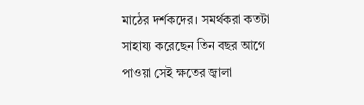মাঠের দর্শকদের। সমর্থকরা কতটা সাহায্য করেছেন তিন বছর আগে পাওয়া সেই ক্ষতের জ্বালা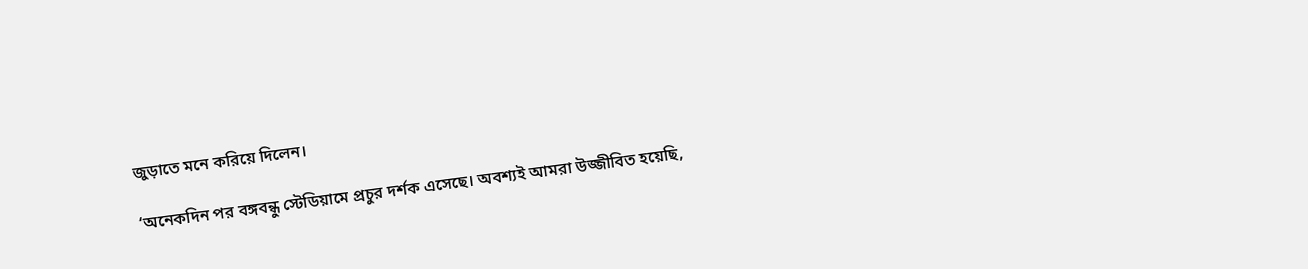জুড়াতে মনে করিয়ে দিলেন।

‘অনেকদিন পর বঙ্গবন্ধু স্টেডিয়ামে প্রচুর দর্শক এসেছে। অবশ্যই আমরা উজ্জীবিত হয়েছি,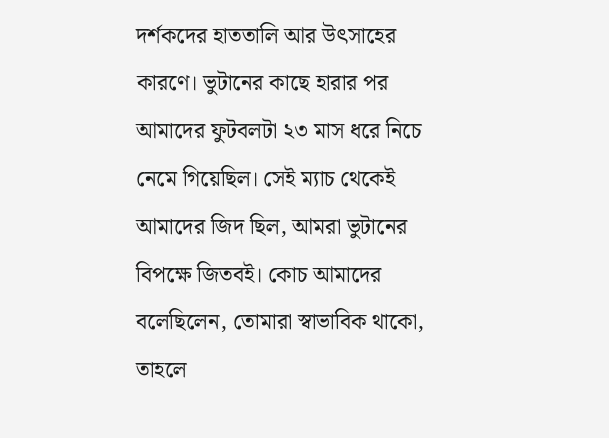দর্শকদের হাততালি আর উৎসাহের কারণে। ভুটানের কাছে হারার পর আমাদের ফুটবলটা ২৩ মাস ধরে নিচে নেমে গিয়েছিল। সেই ম্যাচ থেকেই আমাদের জিদ ছিল, আমরা ভুটানের বিপক্ষে জিতবই। কোচ আমাদের বলেছিলেন, তোমারা স্বাভাবিক থাকো, তাহলে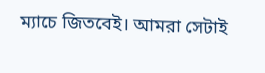ম্যাচে জিতবেই। আমরা সেটাই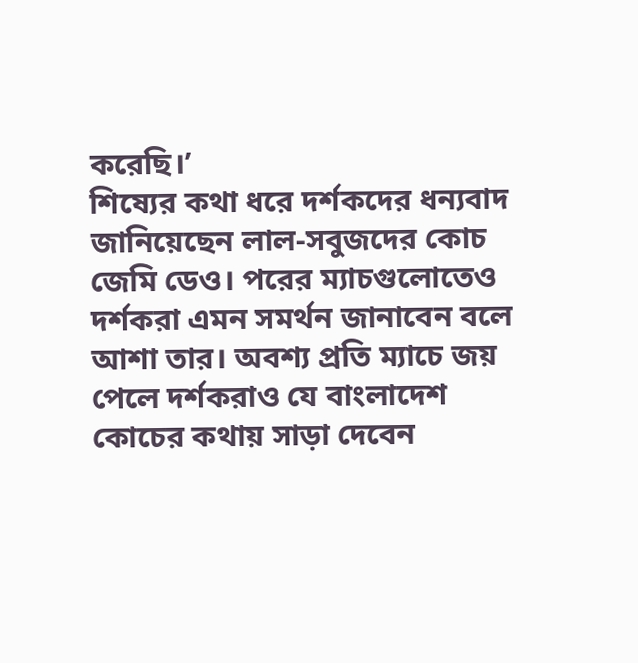করেছি।’
শিষ্যের কথা ধরে দর্শকদের ধন্যবাদ জানিয়েছেন লাল-সবুজদের কোচ জেমি ডেও। পরের ম্যাচগুলোতেও দর্শকরা এমন সমর্থন জানাবেন বলে আশা তার। অবশ্য প্রতি ম্যাচে জয় পেলে দর্শকরাও যে বাংলাদেশ কোচের কথায় সাড়া দেবেন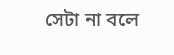সেটা না বলে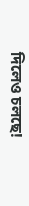দিলেও চলছে!